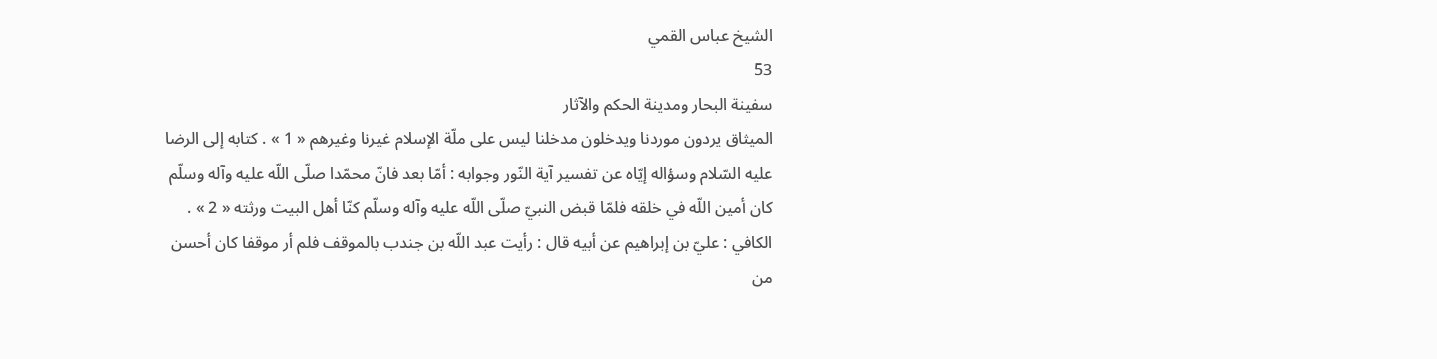الشيخ عباس القمي
53
سفينة البحار ومدينة الحكم والآثار
الميثاق يردون موردنا ويدخلون مدخلنا ليس على ملّة الإسلام غيرنا وغيرهم « 1 » . كتابه إلى الرضا عليه السّلام وسؤاله إيّاه عن تفسير آية النّور وجوابه : أمّا بعد فانّ محمّدا صلّى اللّه عليه وآله وسلّم كان أمين اللّه في خلقه فلمّا قبض النبيّ صلّى اللّه عليه وآله وسلّم كنّا أهل البيت ورثته « 2 » . الكافي : عليّ بن إبراهيم عن أبيه قال : رأيت عبد اللّه بن جندب بالموقف فلم أر موقفا كان أحسن من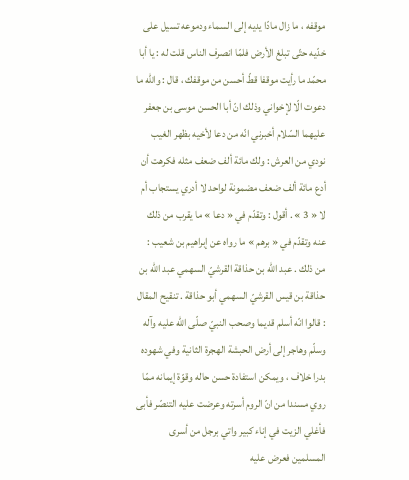موقفه ، ما زال مادّا يديه إلى السماء ودموعه تسيل على خدّيه حتّى تبلغ الأرض فلمّا انصرف الناس قلت له : يا أبا محمّد ما رأيت موقفا قطّ أحسن من موقفك ، قال : واللّه ما دعوت الّا لإخواني وذلك انّ أبا الحسن موسى بن جعفر عليهما السّلام أخبرني انّه من دعا لأخيه بظهر الغيب نودي من العرش : ولك مائة ألف ضعف مثله فكرهت أن أدع مائة ألف ضعف مضمونة لواحد لا أدري يستجاب أم لا « 3 » . أقول : وتقدّم في « دعا » ما يقرب من ذلك عنه وتقدّم في « برهم » ما رواه عن إبراهيم بن شعيب : من ذلك . عبد اللّه بن حذاقة القرشيّ السهمي عبد اللّه بن حذاقة بن قيس القرشيّ السهمي أبو حذاقة . تنقيح المقال : قالوا انّه أسلم قديما وصحب النبيّ صلّى اللّه عليه وآله وسلّم وهاجر إلى أرض الحبشة الهجرة الثانية وفي شهوده بدرا خلاف ، ويمكن استفادة حسن حاله وقوّة إيمانه ممّا روي مسندا من انّ الروم أسرته وعرضت عليه التنصّر فأبى فأغلي الزيت في إناء كبير واتي برجل من أسرى المسلمين فعرض عليه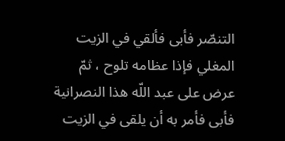التنصّر فأبى فألقي في الزيت المغلي فإذا عظامه تلوح ، ثمّ عرض على عبد اللّه هذا النصرانية فأبى فأمر به أن يلقى في الزيت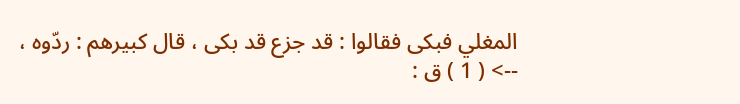المغلي فبكى فقالوا : قد جزع قد بكى ، قال كبيرهم : ردّوه ،
--> ( 1 ) ق :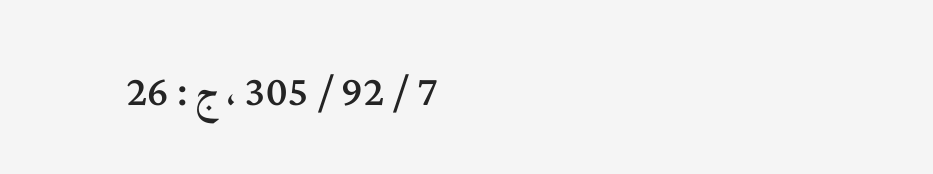7 / 92 / 305 ، ج : 26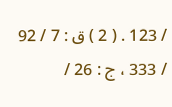/ 123 . ( 2 ) ق : 7 / 92 / 333 ، ج : 26 /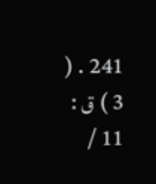241 . ( 3 ) ق : 11 /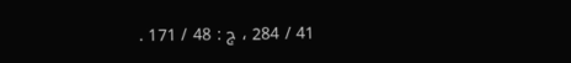41 / 284 ، ج : 48 / 171 .